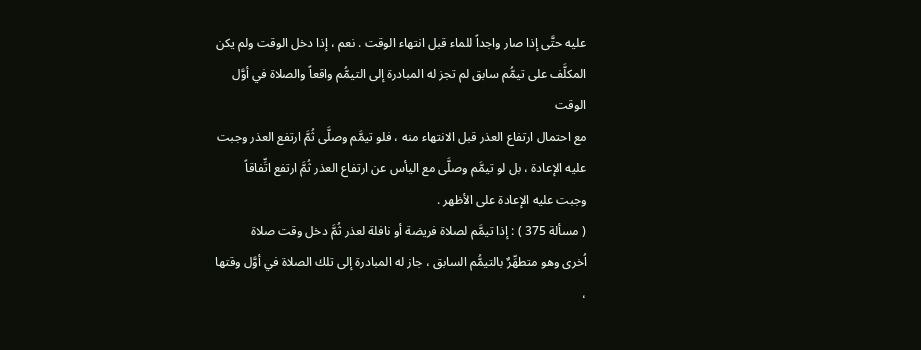عليه حتَّى إذا صار واجداً للماء قبل انتهاء الوقت . نعم ، إذا دخل الوقت ولم يكن
المكلَّف على تيمُّم سابق لم تجز له المبادرة إلى التيمُّم واقعاً والصلاة في أوَّل الوقت
مع احتمال ارتفاع العذر قبل الانتهاء منه ، فلو تيمَّم وصلَّى ثُمَّ ارتفع العذر وجبت
عليه الإعادة ، بل لو تيمَّم وصلَّى مع اليأس عن ارتفاع العذر ثُمَّ ارتفع اتِّفاقاً
وجبت عليه الإعادة على الأظهر .
( مسألة 375 ) : إذا تيمَّم لصلاة فريضة أو نافلة لعذر ثُمَّ دخل وقت صلاة
اُخرى وهو متطهِّرٌ بالتيمُّم السابق ، جاز له المبادرة إلى تلك الصلاة في أوَّل وقتها ،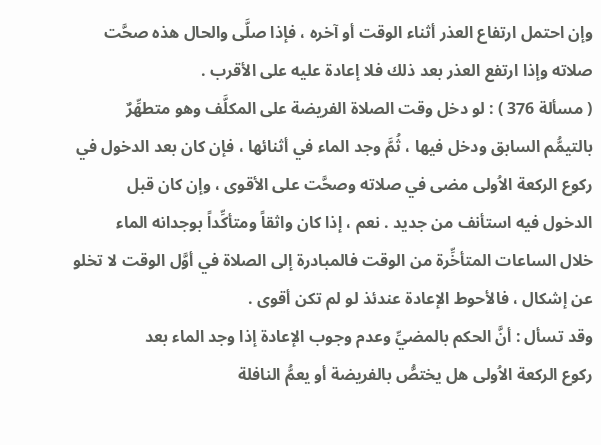وإن احتمل ارتفاع العذر أثناء الوقت أو آخره ، فإذا صلَّى والحال هذه صحَّت
صلاته وإذا ارتفع العذر بعد ذلك فلا إعادة عليه على الأقرب .
( مسألة 376 ) : لو دخل وقت الصلاة الفريضة على المكلَّف وهو متطهِّرٌ
بالتيمُّم السابق ودخل فيها ، ثُمَّ وجد الماء في أثنائها ، فإن كان بعد الدخول في
ركوع الركعة الاُولى مضى في صلاته وصحَّت على الأقوى ، وإن كان قبل
الدخول فيه استأنف من جديد . نعم ، إذا كان واثقاً ومتأكِّداً بوجدانه الماء
خلال الساعات المتأخِّرة من الوقت فالمبادرة إلى الصلاة في أوَّل الوقت لا تخلو
عن إشكال ، فالأحوط الإعادة عندئذ لو لم تكن أقوى .
وقد تسأل : أنَّ الحكم بالمضيِّ وعدم وجوب الإعادة إذا وجد الماء بعد
ركوع الركعة الاُولى هل يختصُّ بالفريضة أو يعمُّ النافلة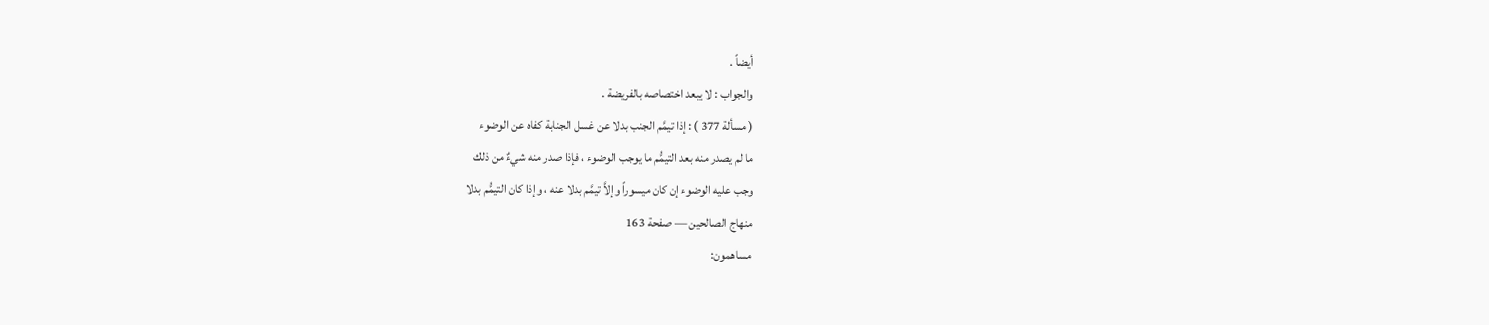أيضاً .
والجواب : لا يبعد اختصاصه بالفريضة .
( مسألة 377 ) : إذا تيمَّم الجنب بدلا عن غسل الجنابة كفاه عن الوضوء
ما لم يصدر منه بعد التيمُّم ما يوجب الوضوء ، فإذا صدر منه شيءٌ من ذلك
وجب عليه الوضوء إن كان ميسوراً وإلاَّ تيمَّم بدلا عنه ، وإذا كان التيمُّم بدلا
منهاج الصالحين — صفحة 163
مساهمون: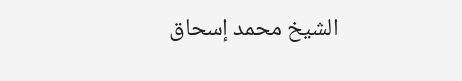الشيخ محمد إسحاق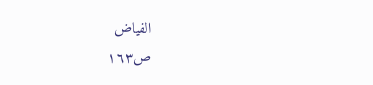الفياض
ص١٦٣